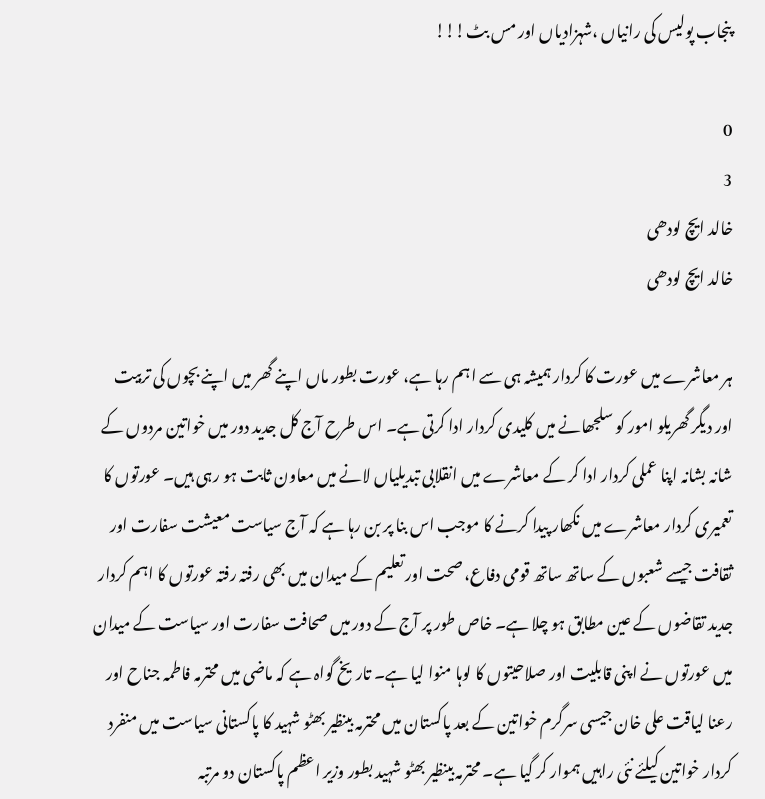پنجاب پولیس کی رانیاں ،شہزادیاں اور مس بٹ!!!

0
3
خالد ایچ لودھی
خالد ایچ لودھی

ہر معاشرے میں عورت کا کردار ہمیشہ ہی سے اہم رہا ہے، عورت بطور ماں اپنے گھر میں اپنے بچوں کی تربیت اور دیگر گھریلو امور کو سلجھانے میں کلیدی کردار ادا کرتی ہے۔ اس طرح آج کل جدید دور میں خواتین مردوں کے شانہ بشانہ اپنا عملی کردار ادا کر کے معاشرے میں انقلابی تبدیلیاں لانے میں معاون ثابت ہو رہی ہیں۔ عورتوں کا تعمیری کردار معاشرے میں نکھار پیدا کرنے کا موجب اس بنا پر بن رہا ہے کہ آج سیاست معیشت سفارت اور ثقافت جیسے شعبوں کے ساتھ ساتھ قومی دفاع، صحت اور تعلیم کے میدان میں بھی رفتہ رفتہ عورتوں کا اہم کردار جدید تقاضوں کے عین مطابق ہو چلا ہے۔ خاص طور پر آج کے دور میں صحافت سفارت اور سیاست کے میدان میں عورتوں نے اپنی قابلیت اور صلاحیتوں کا لوہا منوا لیا ہے۔ تاریخ گواہ ہے کہ ماضی میں محترمہ فاطمہ جناح اور رعنا لیاقت علی خان جیسی سرگرم خواتین کے بعد پاکستان میں محترمہ بینظیر بھٹو شہید کا پاکستانی سیاست میں منفرد کردار خواتین کیلئے نئی راہیں ہموار کر گیا ہے۔ محترمہ بینظیر بھٹو شہید بطور وزیر اعظم پاکستان دو مرتبہ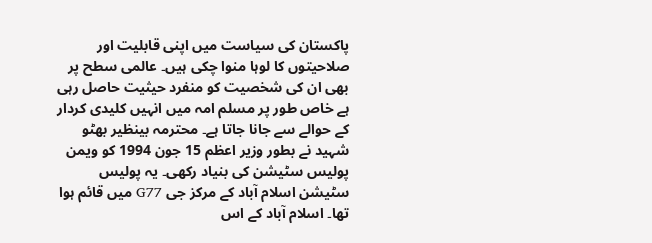پاکستان کی سیاست میں اپنی قابلیت اور صلاحیتوں کا لوہا منوا چکی ہیں۔ عالمی سطح پر بھی ان کی شخصیت کو منفرد حیثیت حاصل رہی ہے خاص طور پر مسلم امہ میں انہیں کلیدی کردار کے حوالے سے جانا جاتا ہے۔ محترمہ بینظیر بھٹو شہید نے بطور وزیر اعظم 15 جون 1994 کو ویمن پولیس سٹیشن کی بنیاد رکھی۔ یہ پولیس سٹیشن اسلام آباد کے مرکز جی G77 میں قائم ہوا تھا۔ اسلام آباد کے اس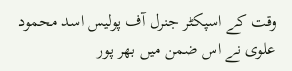وقت کے اسپکٹر جنرل آف پولیس اسد محمود علوی نے اس ضمن میں بھر پور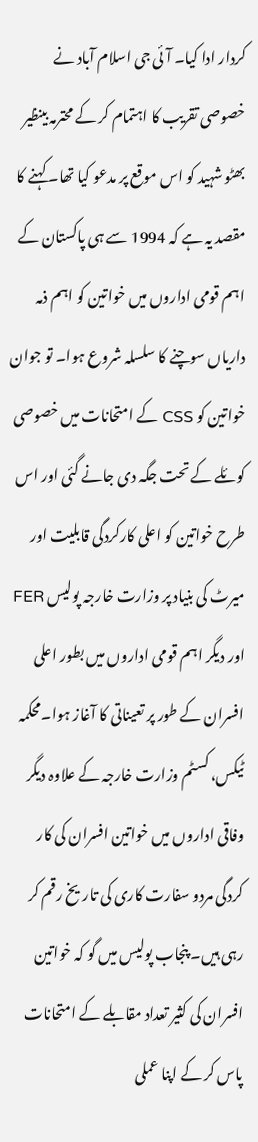کردار ادا کیا۔ آئی جی اسلام آباد نے خصوصی تقریب کا اہتمام کر کے محترمہ بینظیر بھٹو شہید کو اس موقع پر مدعو کیا تھا۔ کہنے کا مقصد یہ ہے کہ 1994 سے ہی پاکستان کے اہم قومی اداروں میں خواتین کو اہم ذمہ داریاں سوچنے کا سلسلہ شروع ہوا۔ تو جوان خواتین کو CSS کے امتحانات میں خصوصی کوئلے کے تحت جگہ دی جانے گئی اور اس طرح خواتین کو اعلی کارکردگی قابلیت اور میرٹ کی بنیاد پر وزارت خارجہ پولیس FER اور دیگر اہم قومی اداروں میں بطور اعلی افسران کے طور پر تعیناتی کا آغاز ہوا۔محکمہ ٹیکس، کسٹم وزارت خارجہ کے علاوہ دیگر وفاقی اداروں میں خواتین افسران کی کار کردگی مردو سفارت کاری کی تاریخ رقم کر رہی ہیں۔ پنجاب پولیس میں گو کہ خواتین افسران کی کثیر تعداد مقابلے کے امتحانات پاس کر کے اپنا عملی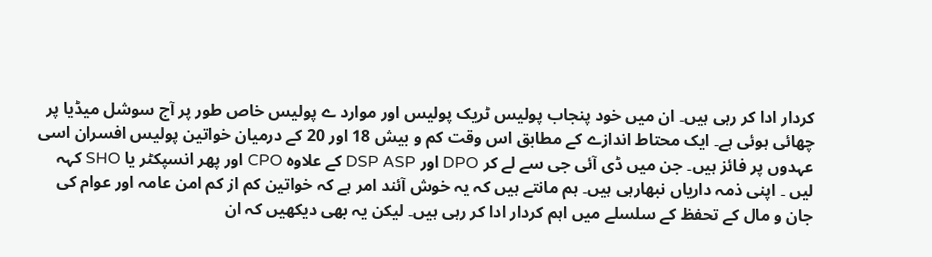کردار ادا کر رہی ہیں۔ ان میں خود پنجاب پولیس ٹریک پولیس اور موارد ے پولیس خاص طور پر آج سوشل میڈیا پر چھائی ہوئی ہے۔ ایک محتاط اندازے کے مطابق اس وقت کم و بیش 18 اور 20 کے درمیان خواتین پولیس افسران اسی عہدوں پر فائز ہیں۔ جن میں ڈی آئی جی سے لے کر DPO اور DSP ASP کے علاوہ CPO اور پھر انسپکٹر یا SHO کہہ لیں ۔ اپنی ذمہ داریاں نبھارہی ہیں۔ ہم مانتے ہیں کہ یہ خوش آئند امر ہے کہ خواتین کم از کم امن عامہ اور عوام کی جان و مال کے تحفظ کے سلسلے میں اہم کردار ادا کر رہی ہیں۔ لیکن یہ بھی دیکھیں کہ ان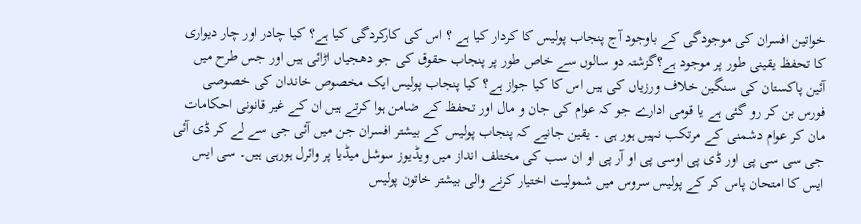خواتین افسران کی موجودگی کے باوجود آج پنجاب پولیس کا کردار کیا ہے ؟ اس کی کارکردگی کیا ہے؟ کیا چادر اور چار دیواری کا تحفظ یقینی طور پر موجود ہے؟گزشتہ دو سالوں سے خاص طور پر پنجاب حقوق کی جو دھجیاں اڑائی ہیں اور جس طرح میں آئین پاکستان کی سنگین خلاف ورزیاں کی ہیں اس کا کیا جواز ہے؟ کیا پنجاب پولیس ایک مخصوص خاندان کی خصوصی فورس بن کر رو گئی ہے یا قومی ادارے جو کہ عوام کی جان و مال اور تحفظ کے ضامن ہوا کرتے ہیں ان کے غیر قانونی احکامات مان کر عوام دشمنی کے مرتکب نہیں ہور ہی ۔ یقین جانیے کہ پنجاب پولیس کے بیشتر افسران جن میں آئی جی سے لے کر ڈی آئی جی سی سی پی اور ڈی پی اوسی پی او آر پی او ان سب کی مختلف انداز میں ویڈیوز سوشل میڈیا پر وائرل ہورہی ہیں۔ سی ایس ایس کا امتحان پاس کر کے پولیس سروس میں شمولیت اختیار کرنے والی بیشتر خاتون پولیس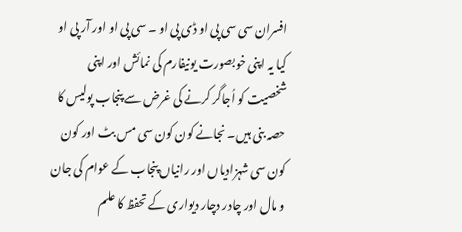افسران سی سی پی او ڈی پی او ۔ سی پی او اور آر پی او کیا یہ اپنی خوبصورت یونیفارم کی نمائش اور اپنی شخصیت کو اُجاگر کرنے کی غرض سے پنجاب پولیس کا حصہ بنی ہیں۔ نجانے کون کون سی مس بٹ اور کون کون سی شہزادیاں اور رانیاں پنجاب کے عوام کی جان و مال اور چادر دچار دیواری کے تحفظ کا علم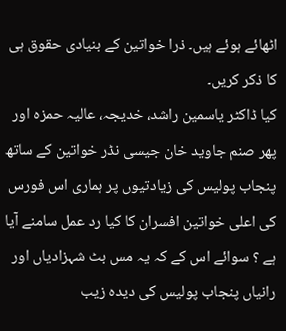اٹھائے ہوئے ہیں۔ ذرا خواتین کے بنیادی حقوق ہی کا ذکر کریں۔
کیا ڈاکٹر یاسمین راشد، خدیجہ، عالیہ حمزہ اور پھر صنم جاوید خان جیسی نڈر خواتین کے ساتھ پنجاب پولیس کی زیادتیوں پر ہماری اس فورس کی اعلی خواتین افسران کا کیا رد عمل سامنے آیا ہے ؟ سوائے اس کے کہ یہ مس بٹ شہزادیاں اور رانیاں پنجاب پولیس کی دیدہ زیب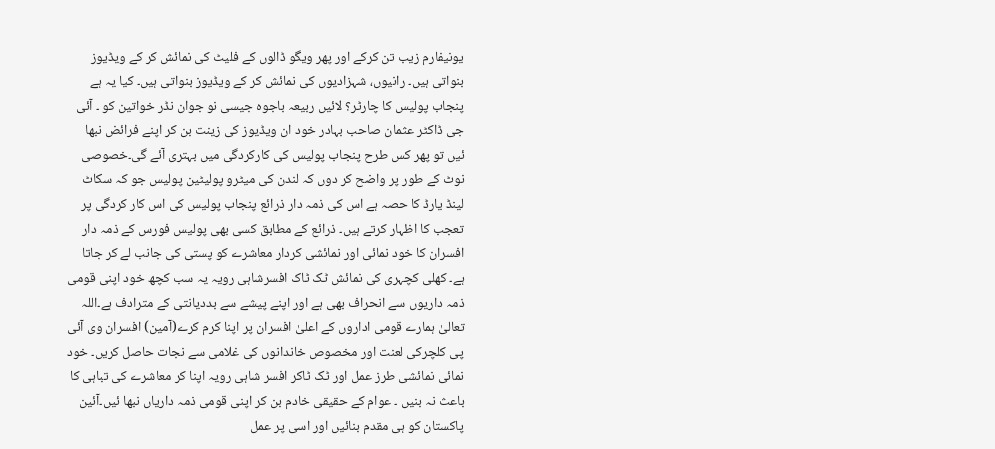یونیفارم زیب تن کرکے اور پھر ویگو ڈالوں کے فلیٹ کی نمائش کر کے ویڈیوز بنواتی ہیں۔ رانیوں، شہزادیوں کی نمائش کر کے ویڈیوز بنواتی ہیں۔ کیا یہ ہے پنجاب پولیس کا چارٹر؟ لائیں ربیعہ باجوہ جیسی نو جوان نڈر خواتین کو ۔ آئی جی ڈاکٹر عثمان صاحب بہادر خود ان ویڈیوز کی زینت بن کر اپنے فرائض نبھا ئیں تو پھر کس طرح پنجاب پولیس کی کارکردگی میں بہتری آئے گی۔خصوصی نوٹ کے طور پر واضح کر دوں کہ لندن کی میٹرو پولیٹین پولیس جو کہ سکاٹ لینڈ یارڈ کا حصہ ہے اس کی ذمہ دار ذرائع پنجاب پولیس کی اس کار کردگی پر تعجب کا اظہار کرتے ہیں۔ ذرائع کے مطابق کسی بھی پولیس فورس کے ذمہ دار افسران کا خود نمائی اور نمائشی کردار معاشرے کو پستی کی جانب لے کر جاتا ہے۔ کھلی کچہری کی نمائش ٹک ٹاک افسرشاہی رویہ یہ سب کچھ خود اپنی قومی ذمہ داریوں سے انحراف بھی ہے اور اپنے پیشے سے بددیانتی کے مترادف ہے۔اللہ تعالیٰ ہمارے قومی اداروں کے اعلیٰ افسران پر اپنا کرم کرے(آمین) افسران وی آئی پی کلچرکی لعنت اور مخصوص خاندانوں کی غلامی سے نجات حاصل کریں۔ خود نمائی نمائشی طرز عمل اور ٹک ٹاکر افسر شاہی رویہ اپنا کر معاشرے کی تباہی کا باعث نہ بنیں ۔ عوام کے حقیقی خادم بن کر اپنی قومی ذمہ داریاں نبھا ئیں۔آئین پاکستان کو ہی مقدم بنائیں اور اسی پر عمل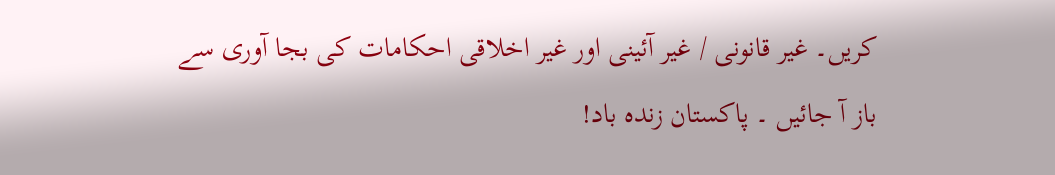کریں۔ غیر قانونی / غیر آئینی اور غیر اخلاقی احکامات کی بجا آوری سے باز آ جائیں ۔ پاکستان زندہ باد!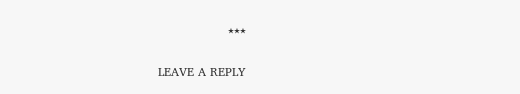٭٭٭

LEAVE A REPLY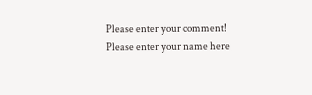Please enter your comment!
Please enter your name here